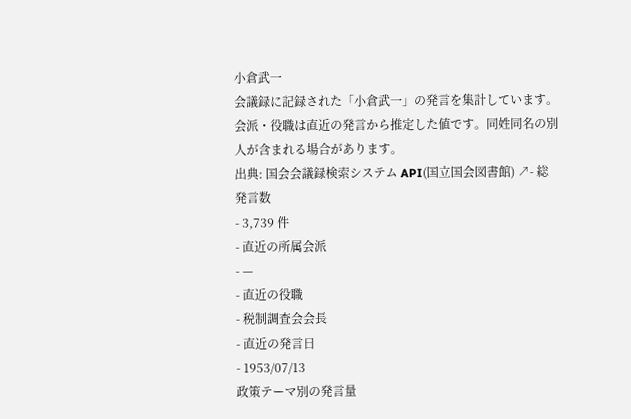小倉武一
会議録に記録された「小倉武一」の発言を集計しています。会派・役職は直近の発言から推定した値です。同姓同名の別人が含まれる場合があります。
出典: 国会会議録検索システム API(国立国会図書館) ↗- 総発言数
- 3,739 件
- 直近の所属会派
- —
- 直近の役職
- 税制調査会会長
- 直近の発言日
- 1953/07/13
政策テーマ別の発言量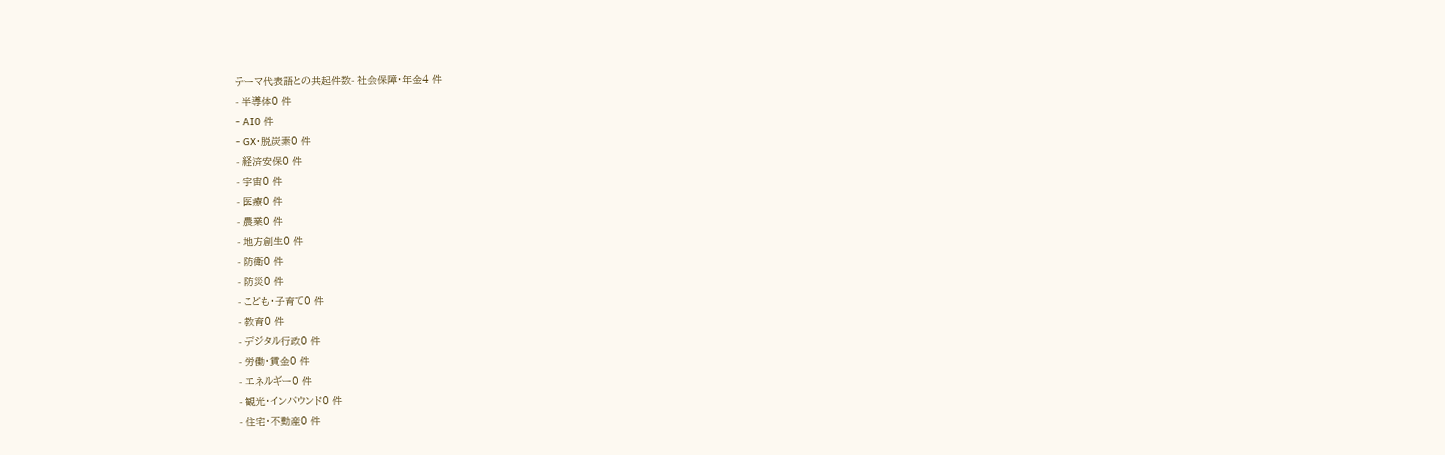テーマ代表語との共起件数- 社会保障・年金4 件
- 半導体0 件
- AI0 件
- GX・脱炭素0 件
- 経済安保0 件
- 宇宙0 件
- 医療0 件
- 農業0 件
- 地方創生0 件
- 防衛0 件
- 防災0 件
- こども・子育て0 件
- 教育0 件
- デジタル行政0 件
- 労働・賃金0 件
- エネルギー0 件
- 観光・インバウンド0 件
- 住宅・不動産0 件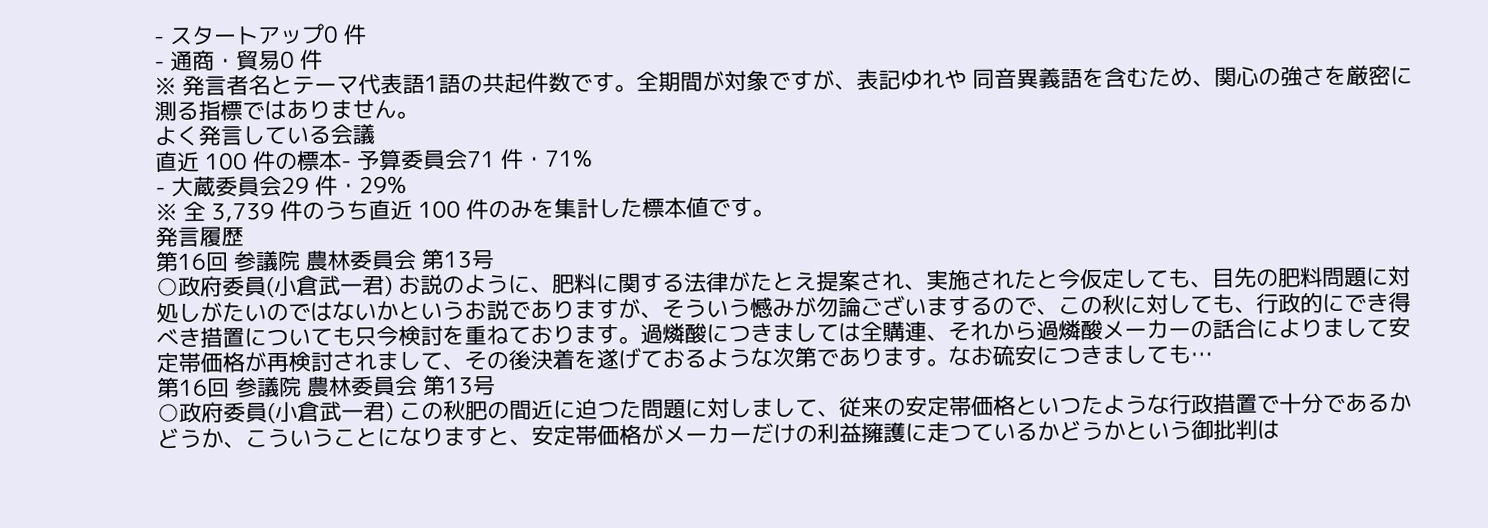- スタートアップ0 件
- 通商・貿易0 件
※ 発言者名とテーマ代表語1語の共起件数です。全期間が対象ですが、表記ゆれや 同音異義語を含むため、関心の強さを厳密に測る指標ではありません。
よく発言している会議
直近 100 件の標本- 予算委員会71 件・71%
- 大蔵委員会29 件・29%
※ 全 3,739 件のうち直近 100 件のみを集計した標本値です。
発言履歴
第16回 参議院 農林委員会 第13号
○政府委員(小倉武一君) お説のように、肥料に関する法律がたとえ提案され、実施されたと今仮定しても、目先の肥料問題に対処しがたいのではないかというお説でありますが、そういう憾みが勿論ございまするので、この秋に対しても、行政的にでき得べき措置についても只今検討を重ねております。過燐酸につきましては全購連、それから過燐酸メーカーの話合によりまして安定帯価格が再検討されまして、その後決着を遂げておるような次第であります。なお硫安につきましても…
第16回 参議院 農林委員会 第13号
○政府委員(小倉武一君) この秋肥の間近に迫つた問題に対しまして、従来の安定帯価格といつたような行政措置で十分であるかどうか、こういうことになりますと、安定帯価格がメーカーだけの利益擁護に走つているかどうかという御批判は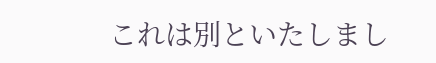これは別といたしまし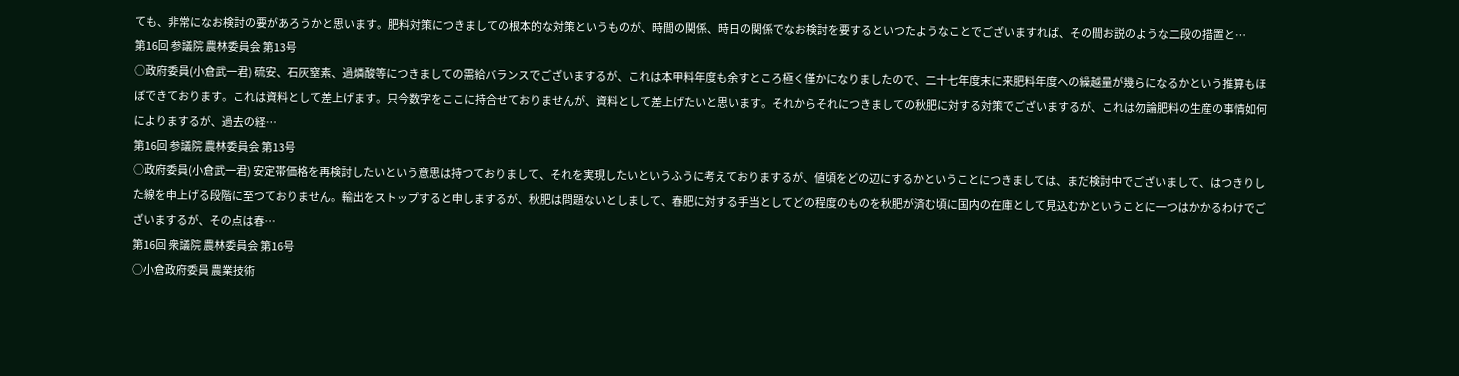ても、非常になお検討の要があろうかと思います。肥料対策につきましての根本的な対策というものが、時間の関係、時日の関係でなお検討を要するといつたようなことでございますれば、その間お説のような二段の措置と…
第16回 参議院 農林委員会 第13号
○政府委員(小倉武一君) 硫安、石灰窒素、過燐酸等につきましての需給バランスでございまするが、これは本甲料年度も余すところ極く僅かになりましたので、二十七年度末に来肥料年度への繰越量が幾らになるかという推算もほぼできております。これは資料として差上げます。只今数字をここに持合せておりませんが、資料として差上げたいと思います。それからそれにつきましての秋肥に対する対策でございまするが、これは勿論肥料の生産の事情如何によりまするが、過去の経…
第16回 参議院 農林委員会 第13号
○政府委員(小倉武一君) 安定帯価格を再検討したいという意思は持つておりまして、それを実現したいというふうに考えておりまするが、値頃をどの辺にするかということにつきましては、まだ検討中でございまして、はつきりした線を申上げる段階に至つておりません。輸出をストップすると申しまするが、秋肥は問題ないとしまして、春肥に対する手当としてどの程度のものを秋肥が済む頃に国内の在庫として見込むかということに一つはかかるわけでございまするが、その点は春…
第16回 衆議院 農林委員会 第16号
○小倉政府委員 農業技術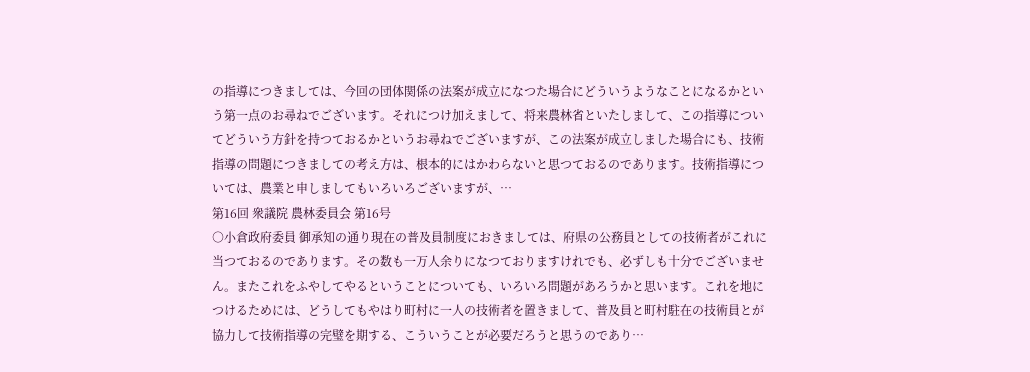の指導につきましては、今回の団体関係の法案が成立になつた場合にどういうようなことになるかという第一点のお尋ねでございます。それにつけ加えまして、将来農林省といたしまして、この指導についてどういう方針を持つておるかというお尋ねでございますが、この法案が成立しました場合にも、技術指導の問題につきましての考え方は、根本的にはかわらないと思つておるのであります。技術指導については、農業と申しましてもいろいろございますが、…
第16回 衆議院 農林委員会 第16号
○小倉政府委員 御承知の通り現在の普及員制度におきましては、府県の公務員としての技術者がこれに当つておるのであります。その数も一万人余りになつておりますけれでも、必ずしも十分でございません。またこれをふやしてやるということについても、いろいろ問題があろうかと思います。これを地につけるためには、どうしてもやはり町村に一人の技術者を置きまして、普及員と町村駐在の技術員とが協力して技術指導の完璧を期する、こういうことが必要だろうと思うのであり…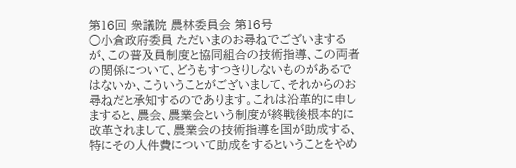第16回 衆議院 農林委員会 第16号
○小倉政府委員 ただいまのお尋ねでございまするが、この普及員制度と協同組合の技術指導、この両者の関係について、どうもすつきりしないものがあるではないか、こういうことがございまして、それからのお尋ねだと承知するのであります。これは沿革的に申しますると、農会、農業会という制度が終戦後根本的に改革されまして、農業会の技術指導を国が助成する、特にその人件費について助成をするということをやめ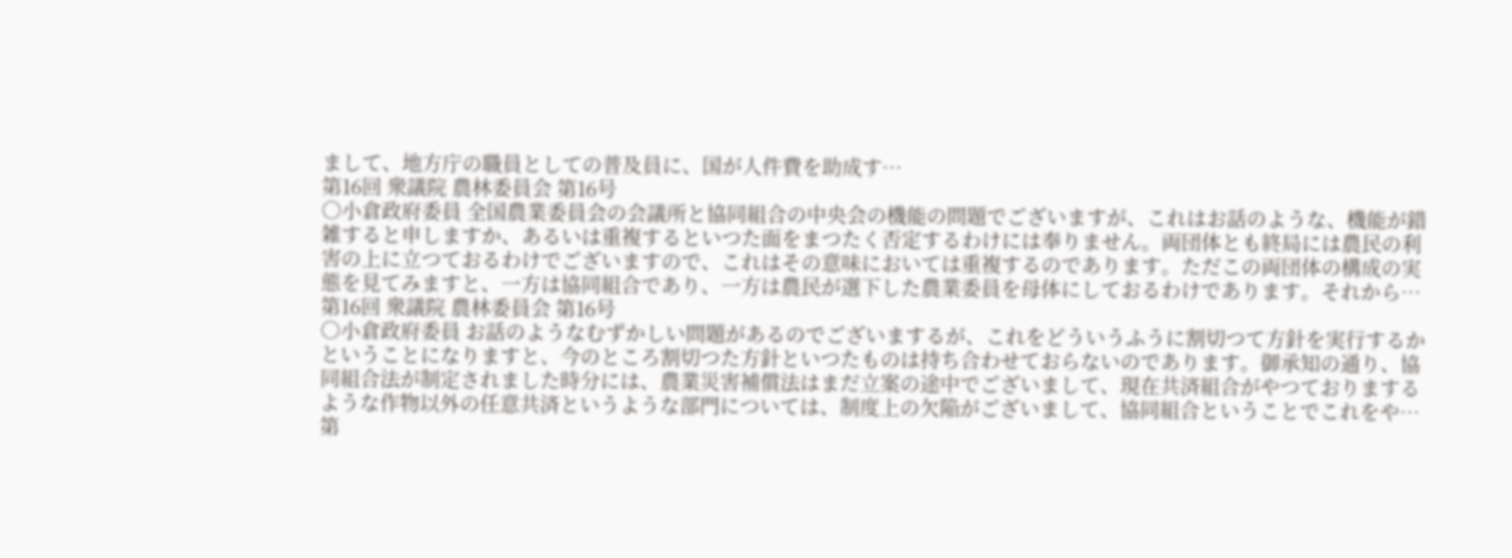まして、地方庁の職員としての普及員に、国が人件費を助成す…
第16回 衆議院 農林委員会 第16号
○小倉政府委員 全国農業委員会の会議所と協同組合の中央会の機能の問題でございますが、これはお話のような、機能が錯雑すると申しますか、あるいは重複するといつた面をまつたく否定するわけには奉りません。両団体とも終局には農民の利害の上に立つておるわけでございますので、これはその意味においては重複するのであります。ただこの両団体の構成の実態を見てみますと、一方は協同組合であり、一方は農民が選下した農業委員を母体にしておるわけであります。それから…
第16回 衆議院 農林委員会 第16号
○小倉政府委員 お話のようなむずかしい問題があるのでございまするが、これをどういうふうに割切つて方針を実行するかということになりますと、今のところ割切つた方針といつたものは持ち合わせておらないのであります。御承知の通り、協同組合法が制定されました時分には、農業災害補償法はまだ立案の途中でございまして、現在共済組合がやつておりまするような作物以外の任意共済というような部門については、制度上の欠陥がございまして、協同組合ということでこれをや…
第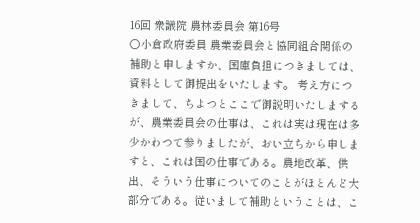16回 衆議院 農林委員会 第16号
○小倉政府委員 農業委員会と協同組合関係の補助と申しますか、国庫負担につきましては、資料として御提出をいたします。 考え方につきまして、ちよつとここで御説明いたしまするが、農業委員会の仕事は、これは実は現在は多少かわつて参りましたが、おい立ちから申しますと、これは国の仕事である。農地改革、供出、そういう仕事についてのことがほとんど大部分である。従いまして補助ということは、こ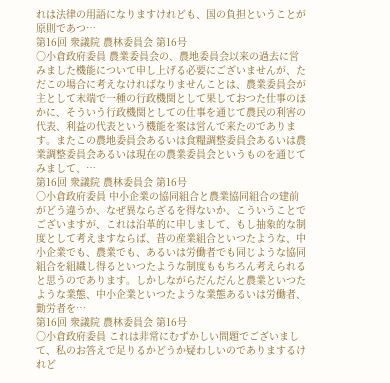れは法律の用語になりますけれども、国の負担ということが原則であつ…
第16回 衆議院 農林委員会 第16号
○小倉政府委員 農業委員会の、農地委員会以来の過去に営みました機能について申し上げる必要にございませんが、ただこの場合に考えなければなりませんことは、農業委員会が主として末端で一種の行政機関として果しておつた仕事のほかに、そういう行政機関としての仕事を通じて農民の利害の代表、利益の代表という機能を案は営んで来たのであります。またこの農地委員会あるいは食糧調整委員会あるいは農業調整委員会あるいは現在の農業委員会というものを通じてみまして、…
第16回 衆議院 農林委員会 第16号
○小倉政府委員 中小企業の協同組合と農業協同組合の建前がどう違うか、なぜ異ならざるを得ないか、こういうことでございますが、これは沿革的に申しまして、もし抽象的な制度として考えますならば、昔の産業組合といつたような、中小企業でも、農業でも、あるいは労働者でも同じような協同組合を組織し得るといつたような制度ももちろん考えられると思うのであります。しかしながらだんだんと農業といつたような業態、中小企業といつたような業態あるいは労働者、勤労者を…
第16回 衆議院 農林委員会 第16号
○小倉政府委員 これは非常にむずかしい問題でございまして、私のお答えで足りるかどうか疑わしいのでありまするけれど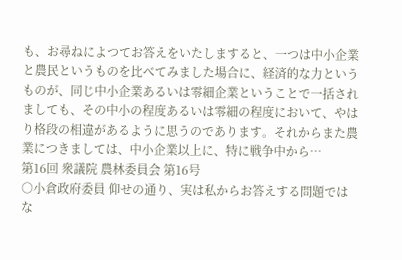も、お尋ねによつてお答えをいたしますると、一つは中小企業と農民というものを比べてみました場合に、経済的な力というものが、同じ中小企業あるいは零細企業ということで一括されましても、その中小の程度あるいは零細の程度において、やはり格段の相違があるように思うのであります。それからまた農業につきましては、中小企業以上に、特に戦争中から…
第16回 衆議院 農林委員会 第16号
○小倉政府委員 仰せの通り、実は私からお答えする問題ではな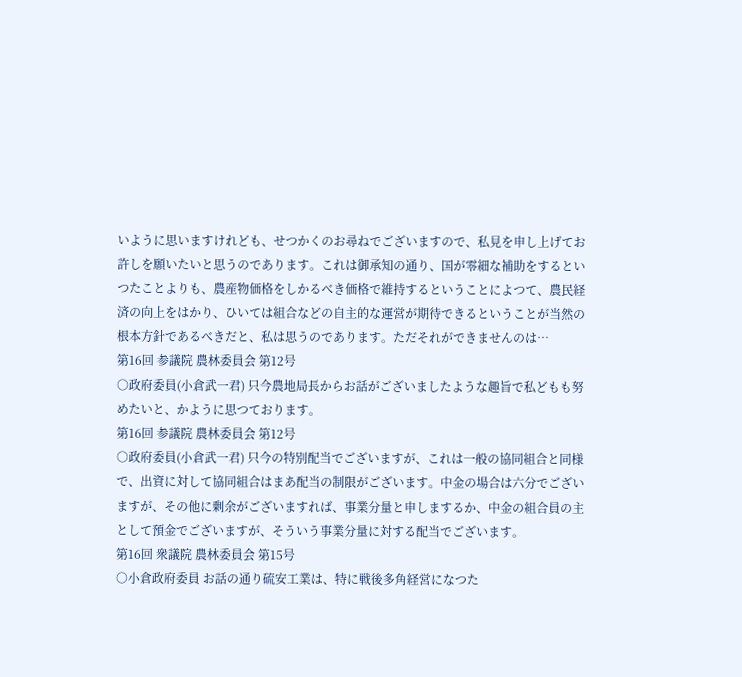いように思いますけれども、せつかくのお尋ねでございますので、私見を申し上げてお許しを願いたいと思うのであります。これは御承知の通り、国が零細な補助をするといつたことよりも、農産物価格をしかるべき価格で維持するということによつて、農民経済の向上をはかり、ひいては組合などの自主的な運営が期待できるということが当然の根本方針であるべきだと、私は思うのであります。ただそれができませんのは…
第16回 参議院 農林委員会 第12号
○政府委員(小倉武一君) 只今農地局長からお話がございましたような趣旨で私どもも努めたいと、かように思つております。
第16回 参議院 農林委員会 第12号
○政府委員(小倉武一君) 只今の特別配当でございますが、これは一般の協同組合と同様で、出資に対して協同組合はまあ配当の制限がございます。中金の場合は六分でございますが、その他に剰余がございますれば、事業分量と申しまするか、中金の組合員の主として預金でございますが、そういう事業分量に対する配当でございます。
第16回 衆議院 農林委員会 第15号
○小倉政府委員 お話の通り硫安工業は、特に戦後多角経営になつた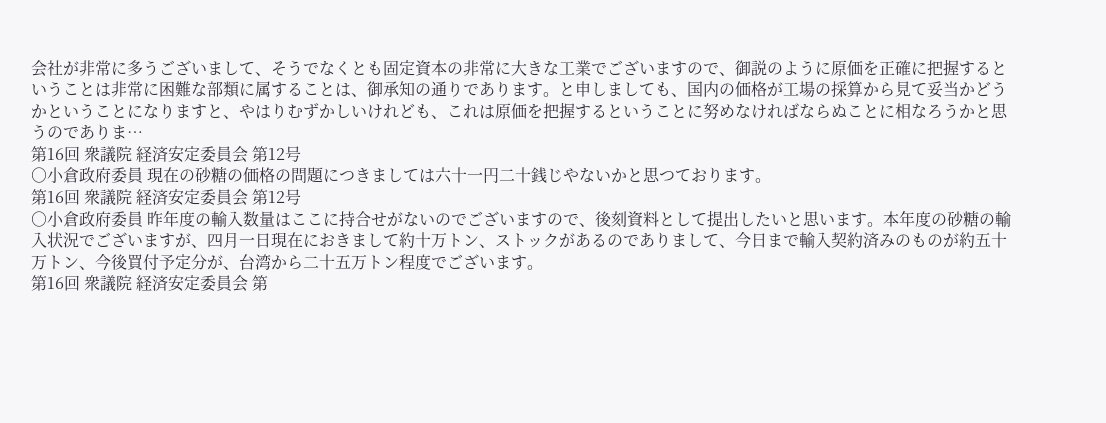会社が非常に多うございまして、そうでなくとも固定資本の非常に大きな工業でございますので、御説のように原価を正確に把握するということは非常に困難な部類に属することは、御承知の通りであります。と申しましても、国内の価格が工場の採算から見て妥当かどうかということになりますと、やはりむずかしいけれども、これは原価を把握するということに努めなければならぬことに相なろうかと思うのでありま…
第16回 衆議院 経済安定委員会 第12号
○小倉政府委員 現在の砂糖の価格の問題につきましては六十一円二十銭じやないかと思つております。
第16回 衆議院 経済安定委員会 第12号
○小倉政府委員 昨年度の輸入数量はここに持合せがないのでございますので、後刻資料として提出したいと思います。本年度の砂糖の輸入状況でございますが、四月一日現在におきまして約十万トン、ストックがあるのでありまして、今日まで輸入契約済みのものが約五十万トン、今後買付予定分が、台湾から二十五万トン程度でございます。
第16回 衆議院 経済安定委員会 第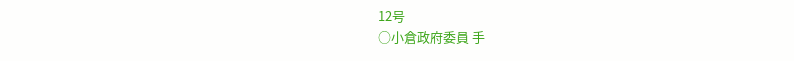12号
○小倉政府委員 手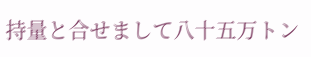持量と合せまして八十五万トン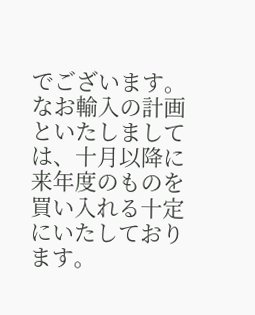でございます。なお輸入の計画といたしましては、十月以降に来年度のものを買い入れる十定にいたしております。